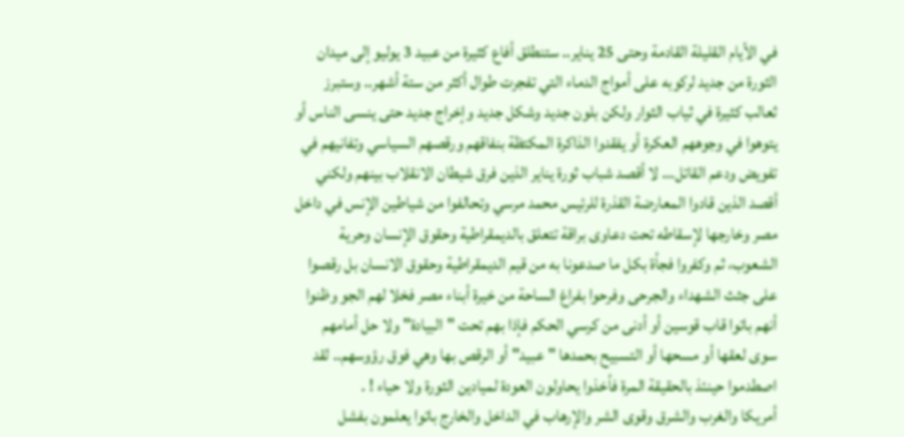في الأيام القليلة القادمة وحتى 25 يناير.. ستنطلق أفاع كثيرة من عبيد 3 يوليو إلى ميدان الثورة من جديد لركوبه على أمواج الدماء التي تفجرت طوال أكثر من ستة أشهر.. وستبرز ثعالب كثيرة في ثياب الثوار ولكن بلون جديد وشكل جديد وإخراج جديد حتى ينسى الناس أو يتوهوا في وجوههم العكرة أو يفقدوا الذاكرة المكتظة بنفاقهم ورقصهم السياسي وتفانيهم في تفويض ودعم القاتل... لا أقصد شباب ثورة يناير الذين فرق شيطان الانقلاب بينهم ولكني أقصد الذين قادوا المعارضة القذرة للرئيس محمد مرسي وتحالفوا من شياطين الإنس في داخل مصر وخارجها لإسقاطه تحت دعاوى براقة تتعلق بالديمقراطية وحقوق الإنسان وحرية الشعوب، ثم وكفروا فجأة بكل ما صدعونا به من قيم الديمقراطية وحقوق الانسان بل رقصوا على جثث الشهداء والجرحى وفرحوا بفراغ الساحة من خيرة أبناء مصر فخلا لهم الجو وظنوا أنهم باتوا قاب قوسين أو أدنى من كرسي الحكم فإذا بهم تحت "البيادة" ولا حل أمامهم سوى لعقها أو مسحها أو التسبيح بحمدها "عبيد" أو الرقص بها وهي فوق رؤوسهم.. لقد اصطدموا حينئذ بالحقيقة المرة فأخذوا يحاولون العودة لميادين الثورة ولا حياء ! .
أمريكا والغرب والشرق وقوى الشر والإرهاب في الداخل والخارج باتوا يعلمون بفشل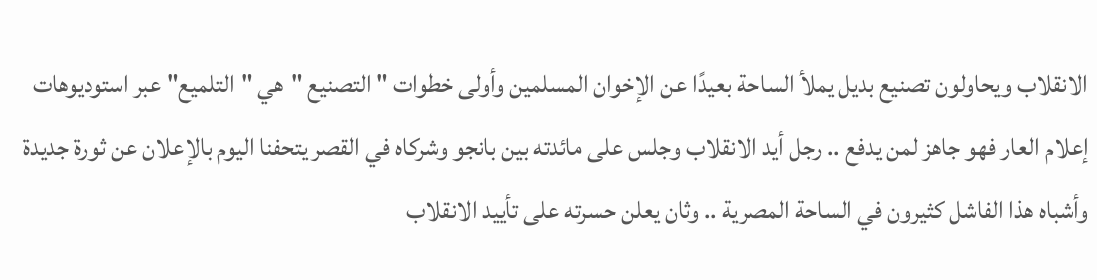الانقلاب ويحاولون تصنيع بديل يملأ الساحة بعيدًا عن الإخوان المسلمين وأولى خطوات " التصنيع "هي "التلميع" عبر استوديوهات إعلام العار فهو جاهز لمن يدفع .. رجل أيد الانقلاب وجلس على مائدته بين بانجو وشركاه في القصر يتحفنا اليوم بالإعلان عن ثورة جديدة وأشباه هذا الفاشل كثيرون في الساحة المصرية .. وثان يعلن حسرته على تأييد الانقلاب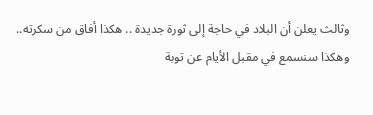وثالث يعلن أن البلاد في حاجة إلى ثورة جديدة .. هكذا أفاق من سكرته.. وهكذا سنسمع في مقبل الأيام عن توبة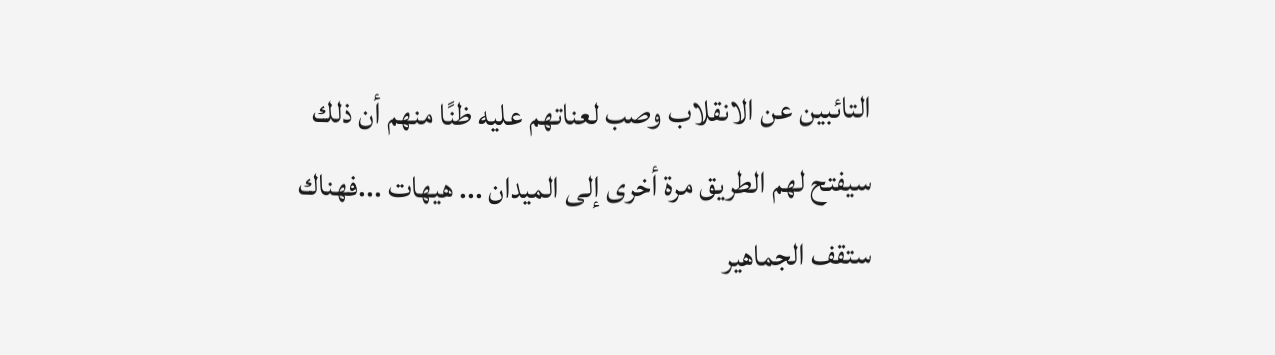التائبين عن الانقلاب وصب لعناتهم عليه ظنًا منهم أن ذلك سيفتح لهم الطريق مرة أخرى إلى الميدان ... هيهات ...فهناك ستقف الجماهير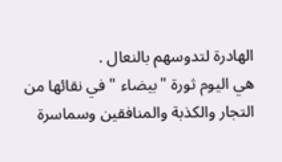الهادرة لتدوسهم بالنعال .
هي اليوم ثورة "بيضاء " في نقائها من التجار والكذبة والمنافقين وسماسرة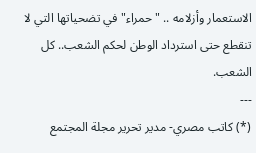الاستعمار وأزلامه .. "حمراء" في تضحياتها التي لا تنقطع حتى استرداد الوطن لحكم الشعب.. كل الشعب.
---
(*) كاتب مصري- مدير تحرير مجلة المجتمع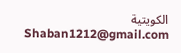الكويتية
Shaban1212@gmail.com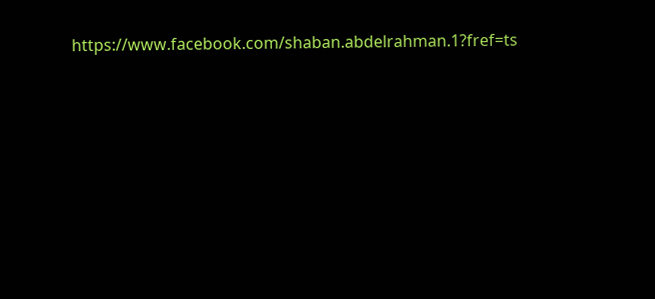https://www.facebook.com/shaban.abdelrahman.1?fref=ts